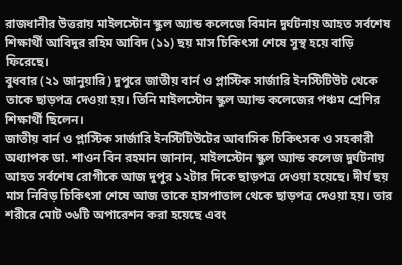রাজধানীর উত্তরায় মাইলস্টোন স্কুল অ্যান্ড কলেজে বিমান দুর্ঘটনায় আহত সর্বশেষ শিক্ষার্থী আবিদুর রহিম আবিদ (১১) ছয় মাস চিকিৎসা শেষে সুস্থ হয়ে বাড়ি ফিরেছে।
বুধবার (২১ জানুয়ারি) দুপুরে জাতীয় বার্ন ও প্লাস্টিক সার্জারি ইনস্টিটিউট থেকে তাকে ছাড়পত্র দেওয়া হয়। তিনি মাইলস্টোন স্কুল অ্যান্ড কলেজের পঞ্চম শ্রেণির শিক্ষার্থী ছিলেন।
জাতীয় বার্ন ও প্লাস্টিক সার্জারি ইনস্টিটিউটের আবাসিক চিকিৎসক ও সহকারী অধ্যাপক ডা. শাওন বিন রহমান জানান, মাইলস্টোন স্কুল অ্যান্ড কলেজ দুর্ঘটনায় আহত সর্বশেষ রোগীকে আজ দুপুর ১২টার দিকে ছাড়পত্র দেওয়া হয়েছে। দীর্ঘ ছয় মাস নিবিড় চিকিৎসা শেষে আজ তাকে হাসপাতাল থেকে ছাড়পত্র দেওয়া হয়। তার শরীরে মোট ৩৬টি অপারেশন করা হয়েছে এবং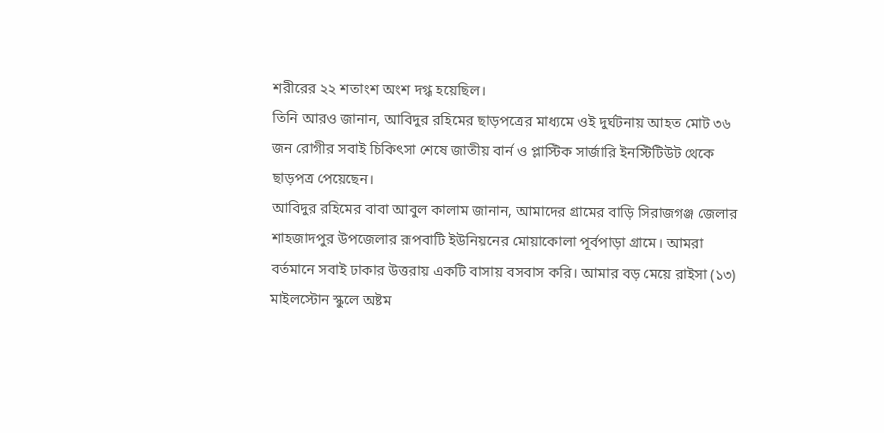শরীরের ২২ শতাংশ অংশ দগ্ধ হয়েছিল।
তিনি আরও জানান, আবিদুর রহিমের ছাড়পত্রের মাধ্যমে ওই দুর্ঘটনায় আহত মোট ৩৬ জন রোগীর সবাই চিকিৎসা শেষে জাতীয় বার্ন ও প্লাস্টিক সার্জারি ইনস্টিটিউট থেকে ছাড়পত্র পেয়েছেন।
আবিদুর রহিমের বাবা আবুল কালাম জানান, আমাদের গ্রামের বাড়ি সিরাজগঞ্জ জেলার শাহজাদপুর উপজেলার রূপবাটি ইউনিয়নের মোয়াকোলা পূর্বপাড়া গ্রামে। আমরা বর্তমানে সবাই ঢাকার উত্তরায় একটি বাসায় বসবাস করি। আমার বড় মেয়ে রাইসা (১৩) মাইলস্টোন স্কুলে অষ্টম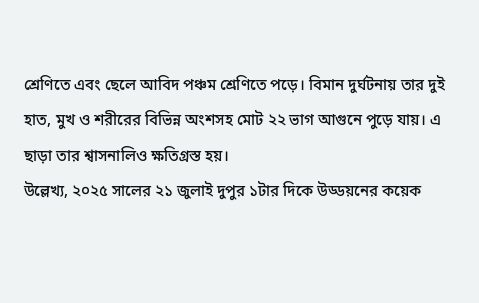শ্রেণিতে এবং ছেলে আবিদ পঞ্চম শ্রেণিতে পড়ে। বিমান দুর্ঘটনায় তার দুই হাত, মুখ ও শরীরের বিভিন্ন অংশসহ মোট ২২ ভাগ আগুনে পুড়ে যায়। এ ছাড়া তার শ্বাসনালিও ক্ষতিগ্রস্ত হয়।
উল্লেখ্য, ২০২৫ সালের ২১ জুলাই দুপুর ১টার দিকে উড্ডয়নের কয়েক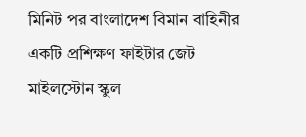মিনিট পর বাংলাদেশ বিমান বাহিনীর একটি প্রশিক্ষণ ফাইটার জেট মাইলস্টোন স্কুল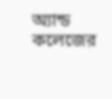অ্যান্ড কলেজের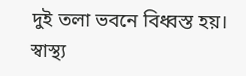দুই তলা ভবনে বিধ্বস্ত হয়। স্বাস্থ্য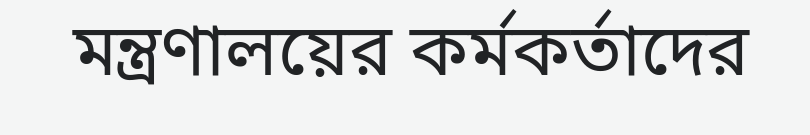মন্ত্রণালয়ের কর্মকর্তাদের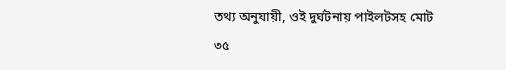তথ্য অনুযায়ী, ওই দুর্ঘটনায় পাইলটসহ মোট ৩৫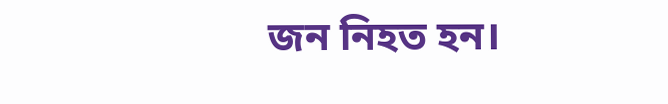জন নিহত হন।